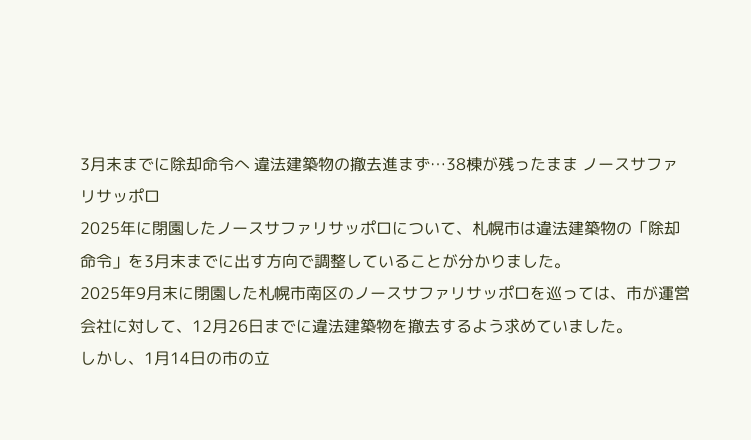3月末までに除却命令へ 違法建築物の撤去進まず…38棟が残ったまま ノースサファリサッポロ
2025年に閉園したノースサファリサッポロについて、札幌市は違法建築物の「除却命令」を3月末までに出す方向で調整していることが分かりました。
2025年9月末に閉園した札幌市南区のノースサファリサッポロを巡っては、市が運営会社に対して、12月26日までに違法建築物を撤去するよう求めていました。
しかし、1月14日の市の立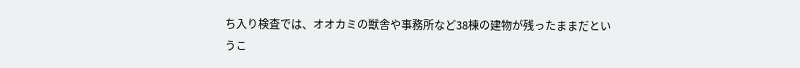ち入り検査では、オオカミの獣舎や事務所など38棟の建物が残ったままだというこ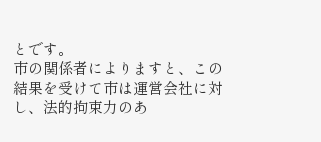とです。
市の関係者によりますと、この結果を受けて市は運営会社に対し、法的拘束力のあ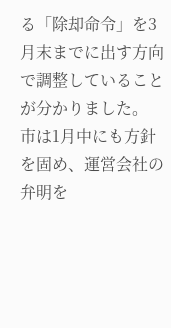る「除却命令」を3月末までに出す方向で調整していることが分かりました。
市は1月中にも方針を固め、運営会社の弁明を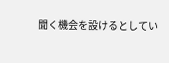聞く機会を設けるとしてい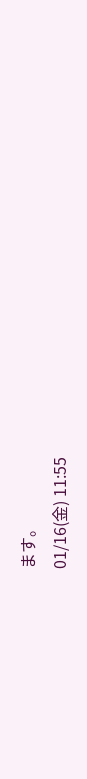ます。
01/16(金) 11:55